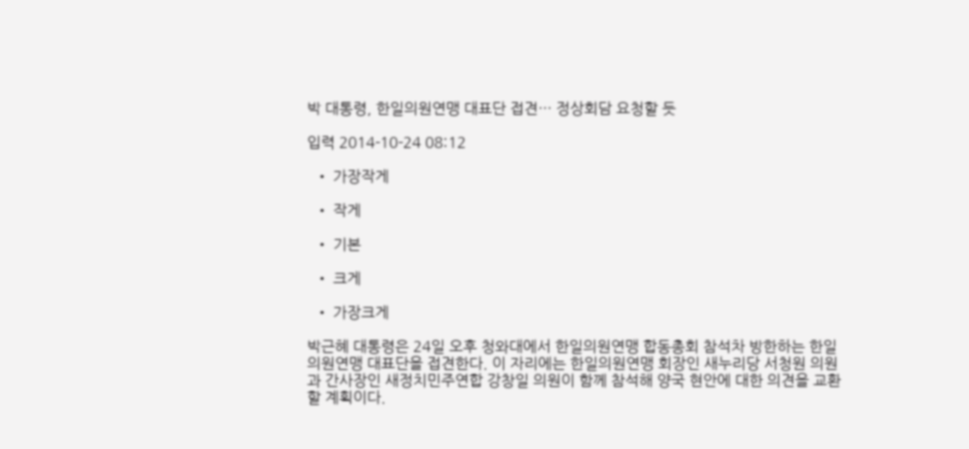박 대통령, 한일의원연맹 대표단 접견… 정상회담 요청할 듯

입력 2014-10-24 08:12

  • 가장작게

  • 작게

  • 기본

  • 크게

  • 가장크게

박근혜 대통령은 24일 오후 청와대에서 한일의원연맹 합동총회 참석차 방한하는 한일의원연맹 대표단을 접견한다. 이 자리에는 한일의원연맹 회장인 새누리당 서청원 의원과 간사장인 새정치민주연합 강창일 의원이 함께 참석해 양국 현안에 대한 의견을 교환할 계획이다.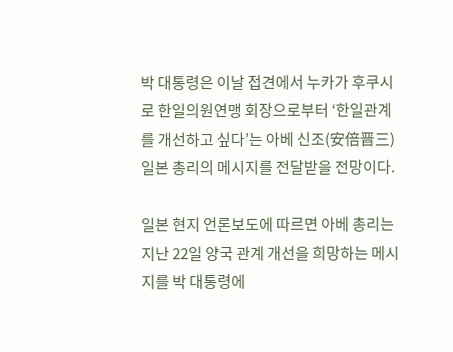박 대통령은 이날 접견에서 누카가 후쿠시로 한일의원연맹 회장으로부터 ‘한일관계를 개선하고 싶다’는 아베 신조(安倍晋三) 일본 총리의 메시지를 전달받을 전망이다.

일본 현지 언론보도에 따르면 아베 총리는 지난 22일 양국 관계 개선을 희망하는 메시지를 박 대통령에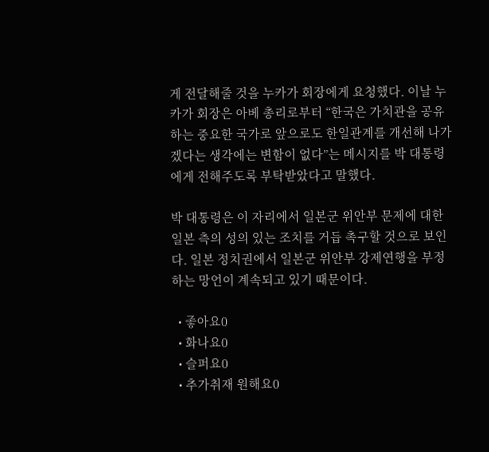게 전달해줄 것을 누카가 회장에게 요청했다. 이날 누카가 회장은 아베 총리로부터 “한국은 가치관을 공유하는 중요한 국가로 앞으로도 한일관계를 개선해 나가겠다는 생각에는 변함이 없다”는 메시지를 박 대통령에게 전해주도록 부탁받았다고 말했다.

박 대통령은 이 자리에서 일본군 위안부 문제에 대한 일본 측의 성의 있는 조치를 거듭 촉구할 것으로 보인다. 일본 정치권에서 일본군 위안부 강제연행을 부정하는 망언이 계속되고 있기 때문이다.

  • 좋아요0
  • 화나요0
  • 슬퍼요0
  • 추가취재 원해요0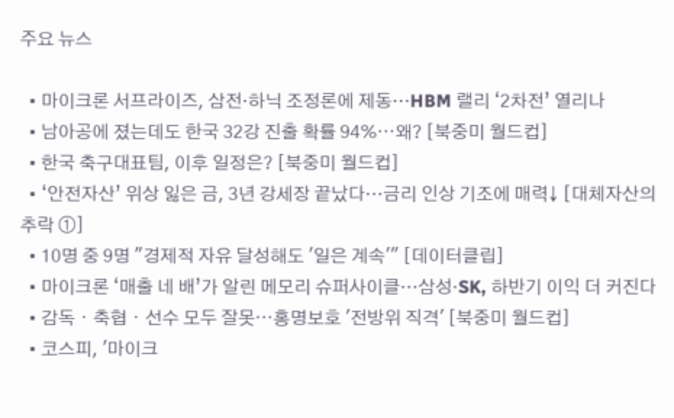주요 뉴스

  • 마이크론 서프라이즈, 삼전·하닉 조정론에 제동…HBM 랠리 ‘2차전’ 열리나
  • 남아공에 졌는데도 한국 32강 진출 확률 94%⋯왜? [북중미 월드컵]
  • 한국 축구대표팀, 이후 일정은? [북중미 월드컵]
  • ‘안전자산’ 위상 잃은 금, 3년 강세장 끝났다…금리 인상 기조에 매력↓ [대체자산의 추락 ①]
  • 10명 중 9명 "경제적 자유 달성해도 '일은 계속'" [데이터클립]
  • 마이크론 ‘매출 네 배’가 알린 메모리 슈퍼사이클…삼성·SK, 하반기 이익 더 커진다
  • 감독ㆍ축협ㆍ선수 모두 잘못⋯홍명보호 '전방위 직격' [북중미 월드컵]
  • 코스피, '마이크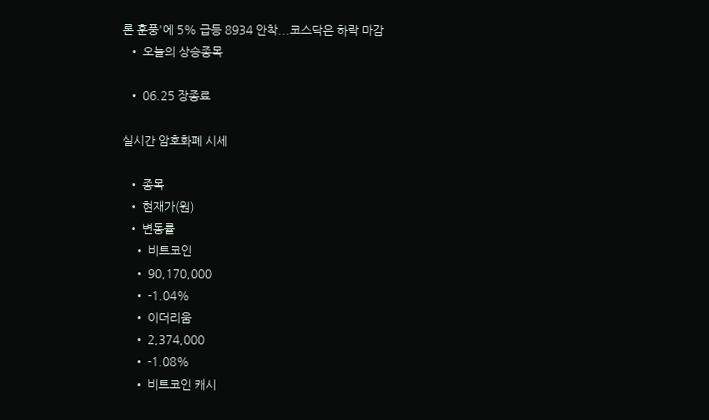론 훈풍'에 5% 급등 8934 안착...코스닥은 하락 마감
  • 오늘의 상승종목

  • 06.25 장종료

실시간 암호화폐 시세

  • 종목
  • 현재가(원)
  • 변동률
    • 비트코인
    • 90,170,000
    • -1.04%
    • 이더리움
    • 2,374,000
    • -1.08%
    • 비트코인 캐시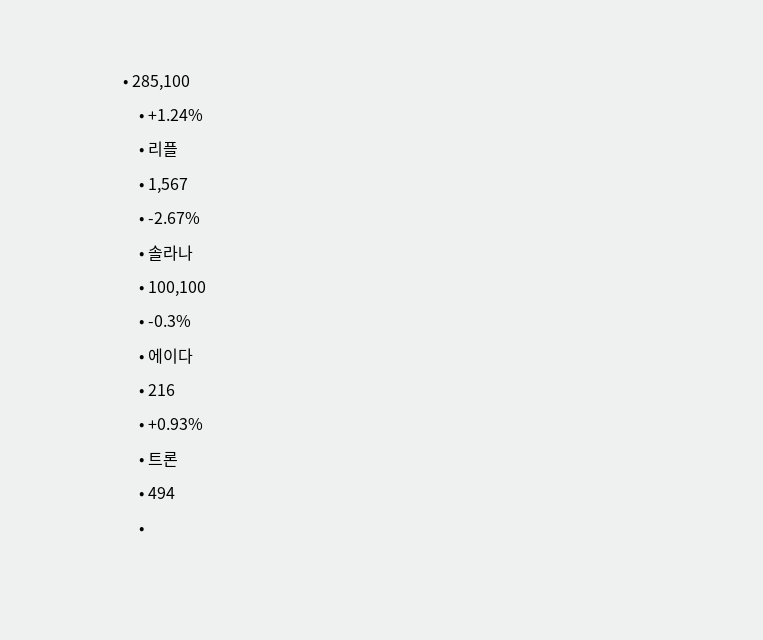• 285,100
    • +1.24%
    • 리플
    • 1,567
    • -2.67%
    • 솔라나
    • 100,100
    • -0.3%
    • 에이다
    • 216
    • +0.93%
    • 트론
    • 494
    •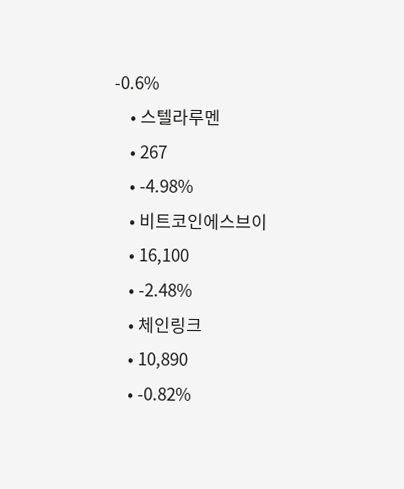-0.6%
    • 스텔라루멘
    • 267
    • -4.98%
    • 비트코인에스브이
    • 16,100
    • -2.48%
    • 체인링크
    • 10,890
    • -0.82%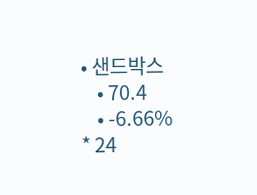• 샌드박스
    • 70.4
    • -6.66%
* 24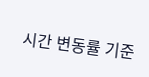시간 변동률 기준